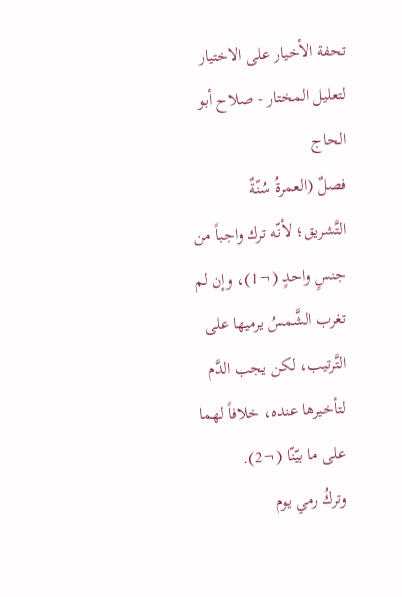تحفة الأخيار على الاختيار لتعليل المختار - صلاح أبو الحاج
فصلٌ (العمرةُ سُنّةٌ
التَّشريق؛ لأنّه ترك واجباً من جنسٍ واحدٍ (¬1)، وإن لم تغرب الشَّمسُ يرميها على التَّرتيب، لكن يجب الدَّم لتأخيرها عنده، خلافاً لهما على ما بيّنّا (¬2).
وتركُ رمي يوم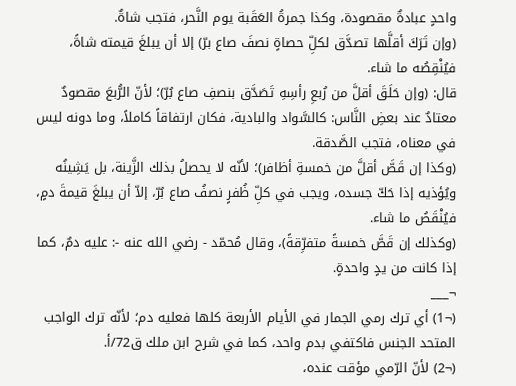واحدٍ عبادةٌ مقصودة، وكذا جمرةُ العَقَبة يوم النَّحر، فتجب شاةٌ.
(وإن تَرَكَ أقلَّها تصدَّق لكلِّ حصاةٍ نصفَ صاع برّ) إلا أن يبلغَ قيمته شاةً، فيُنْقِصُه ما شاء.
قال: (وإن حَلَقَ أقلَّ من رُبعِ رأسِهِ تَصَدَّق بنصفِ صاع بُرّ)؛ لأنّ الرُّبعَ مقصودٌ معتادٌ عند بعضِ النَّاس: كالسَّواد والبادية، فكان ارتفاقاً كاملاً، وما دونه ليس في معناه، فتجب الصَّدقة.
(وكذا إن قَصَّ أقلَّ من خمسةِ أظافر)؛ لأنّه لا يحصلُ بذلك الزَّينة، بل يَشِينُه ويُؤذيه إذا حَكّ جسده، ويجب في كلِّ ظُفرٍ نصفُ صاع بُرّ، إلاّ أن يبلغَ قيمةَ دمٍ، فيُنْقَصُ ما شاء.
(وكذلك إن قَصَّ خمسةً متفرِّقةً)، وقال مُحمّد - رضي الله عنه -: عليه دمٌ، كما إذا كانت من يدٍ واحدةٍ.
¬___
(¬1) أي ترك رمي الجمار في الأيام الأربعة كلها فعليه دم؛ لأنّه ترك الواجب المتحد الجنس فاكتفي بدم واحد، كما في شرح ابن ملك ق72/أ.
(¬2) لأنّ الرّمي مؤقت عنده،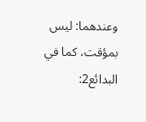وعندهما: ليس بمؤقت، كما في البدائع2: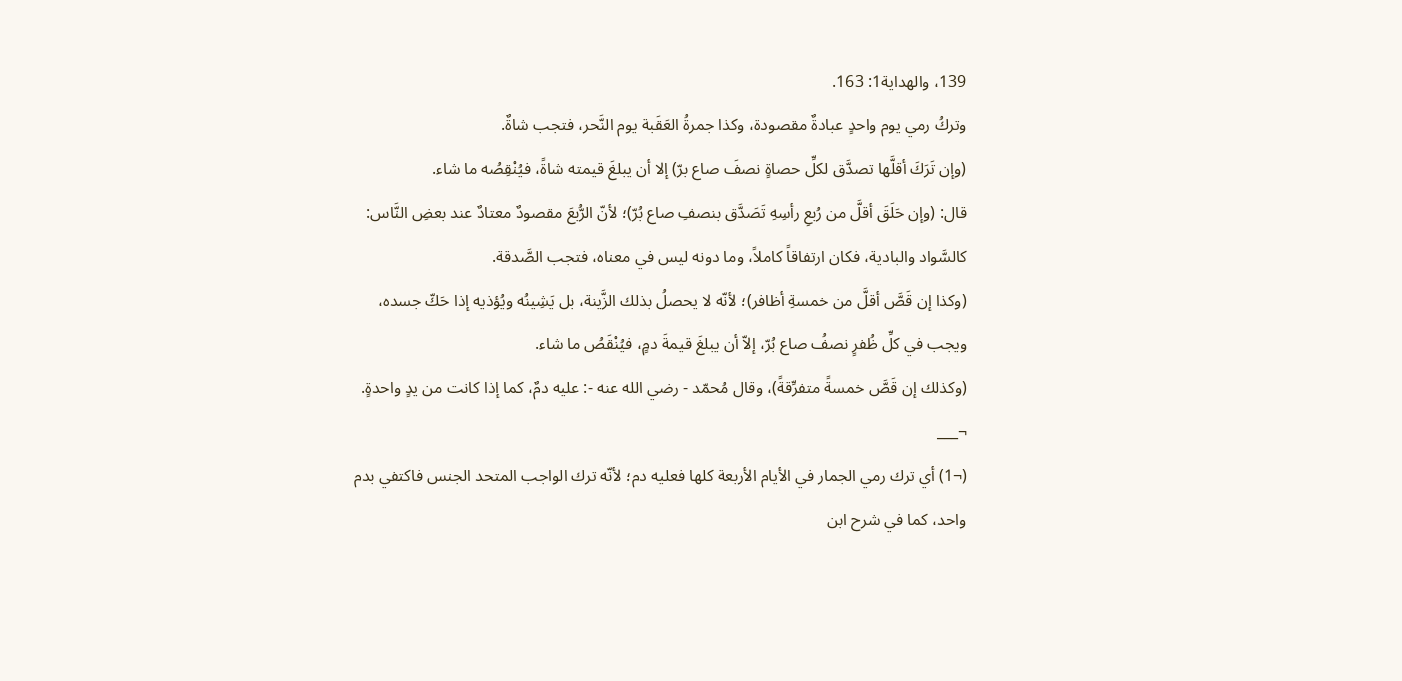139، والهداية1: 163.
وتركُ رمي يوم واحدٍ عبادةٌ مقصودة، وكذا جمرةُ العَقَبة يوم النَّحر، فتجب شاةٌ.
(وإن تَرَكَ أقلَّها تصدَّق لكلِّ حصاةٍ نصفَ صاع برّ) إلا أن يبلغَ قيمته شاةً، فيُنْقِصُه ما شاء.
قال: (وإن حَلَقَ أقلَّ من رُبعِ رأسِهِ تَصَدَّق بنصفِ صاع بُرّ)؛ لأنّ الرُّبعَ مقصودٌ معتادٌ عند بعضِ النَّاس: كالسَّواد والبادية، فكان ارتفاقاً كاملاً، وما دونه ليس في معناه، فتجب الصَّدقة.
(وكذا إن قَصَّ أقلَّ من خمسةِ أظافر)؛ لأنّه لا يحصلُ بذلك الزَّينة، بل يَشِينُه ويُؤذيه إذا حَكّ جسده، ويجب في كلِّ ظُفرٍ نصفُ صاع بُرّ، إلاّ أن يبلغَ قيمةَ دمٍ، فيُنْقَصُ ما شاء.
(وكذلك إن قَصَّ خمسةً متفرِّقةً)، وقال مُحمّد - رضي الله عنه -: عليه دمٌ، كما إذا كانت من يدٍ واحدةٍ.
¬___
(¬1) أي ترك رمي الجمار في الأيام الأربعة كلها فعليه دم؛ لأنّه ترك الواجب المتحد الجنس فاكتفي بدم واحد، كما في شرح ابن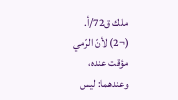ملك ق72/أ.
(¬2) لأنّ الرّمي مؤقت عنده، وعندهما: ليس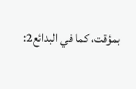بمؤقت، كما في البدائع2: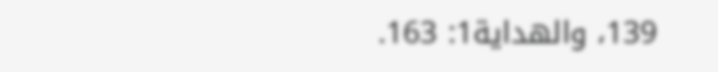139، والهداية1: 163.